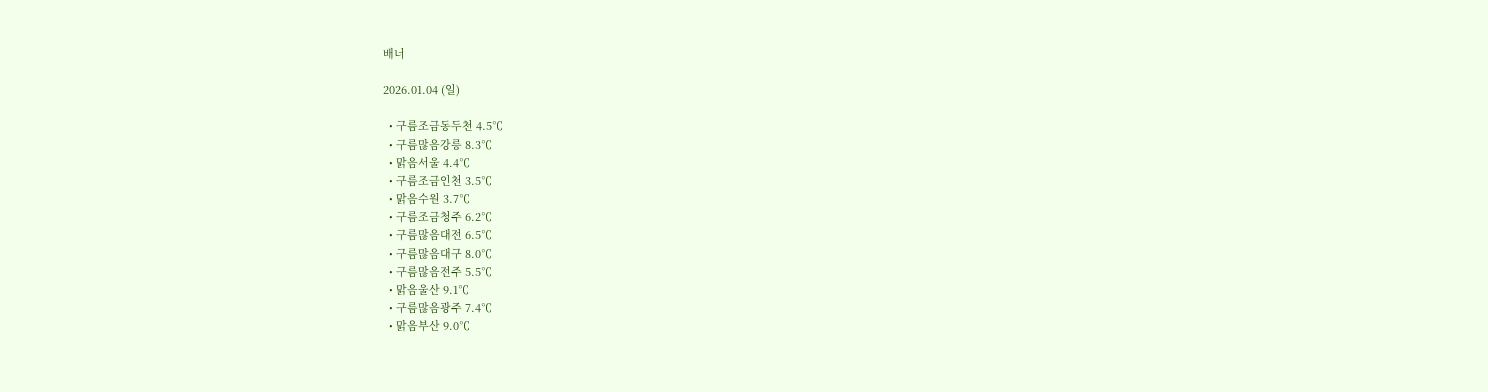배너

2026.01.04 (일)

  • 구름조금동두천 4.5℃
  • 구름많음강릉 8.3℃
  • 맑음서울 4.4℃
  • 구름조금인천 3.5℃
  • 맑음수원 3.7℃
  • 구름조금청주 6.2℃
  • 구름많음대전 6.5℃
  • 구름많음대구 8.0℃
  • 구름많음전주 5.5℃
  • 맑음울산 9.1℃
  • 구름많음광주 7.4℃
  • 맑음부산 9.0℃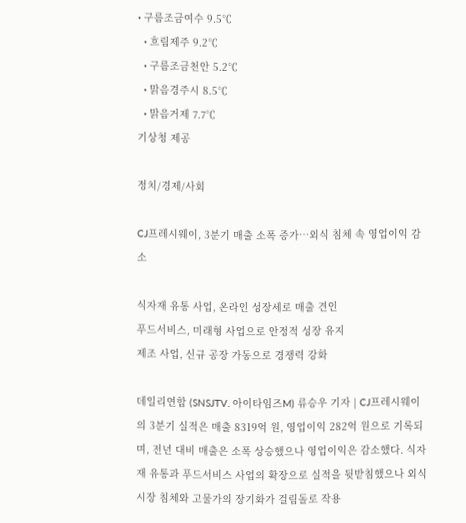• 구름조금여수 9.5℃
  • 흐림제주 9.2℃
  • 구름조금천안 5.2℃
  • 맑음경주시 8.5℃
  • 맑음거제 7.7℃
기상청 제공

정치/경제/사회

CJ프레시웨이, 3분기 매출 소폭 증가…외식 침체 속 영업이익 감소

식자재 유통 사업, 온라인 성장세로 매출 견인
푸드서비스, 미래형 사업으로 안정적 성장 유지
제조 사업, 신규 공장 가동으로 경쟁력 강화

데일리연합 (SNSJTV. 아이타임즈M) 류승우 기자 | CJ프레시웨이의 3분기 실적은 매출 8319억 원, 영업이익 282억 원으로 기록되며, 전년 대비 매출은 소폭 상승했으나 영업이익은 감소했다. 식자재 유통과 푸드서비스 사업의 확장으로 실적을 뒷받침했으나 외식시장 침체와 고물가의 장기화가 걸림돌로 작용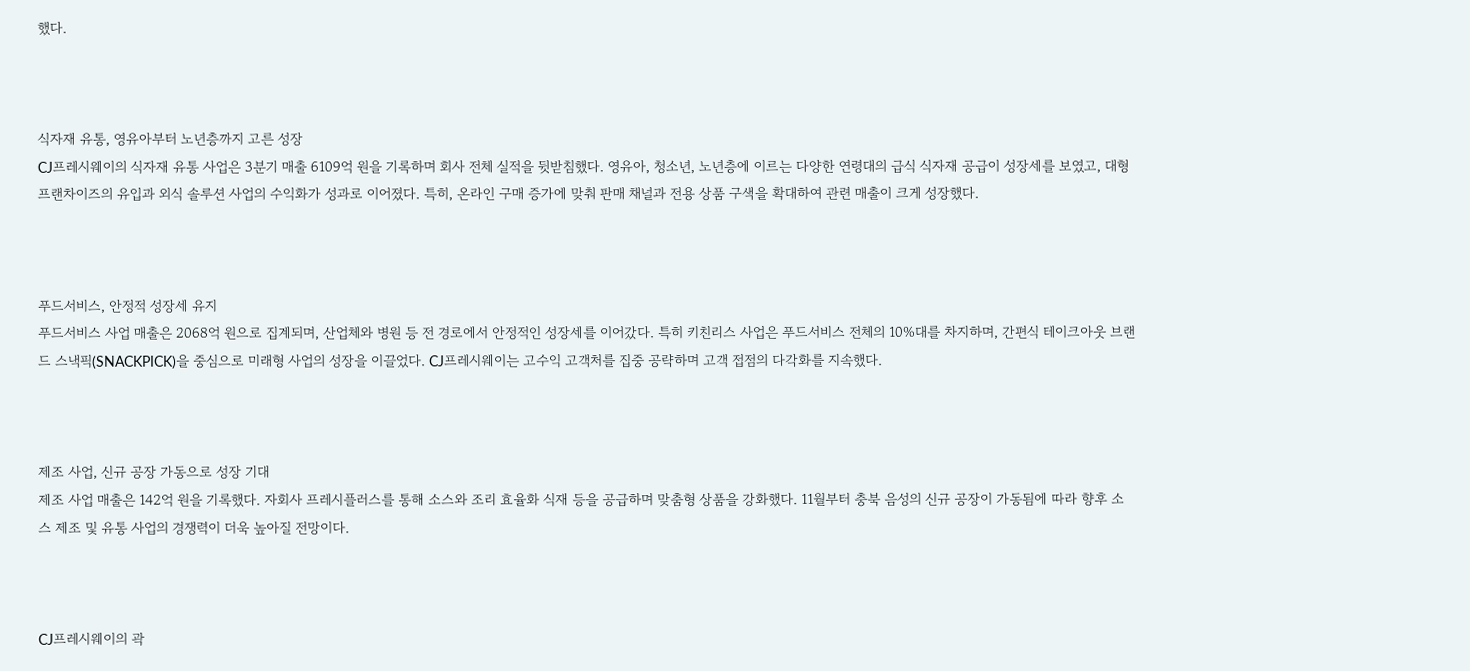했다.



식자재 유통, 영유아부터 노년층까지 고른 성장
CJ프레시웨이의 식자재 유통 사업은 3분기 매출 6109억 원을 기록하며 회사 전체 실적을 뒷받침했다. 영유아, 청소년, 노년층에 이르는 다양한 연령대의 급식 식자재 공급이 성장세를 보였고, 대형 프랜차이즈의 유입과 외식 솔루션 사업의 수익화가 성과로 이어졌다. 특히, 온라인 구매 증가에 맞춰 판매 채널과 전용 상품 구색을 확대하여 관련 매출이 크게 성장했다.



푸드서비스, 안정적 성장세 유지
푸드서비스 사업 매출은 2068억 원으로 집계되며, 산업체와 병원 등 전 경로에서 안정적인 성장세를 이어갔다. 특히 키친리스 사업은 푸드서비스 전체의 10%대를 차지하며, 간편식 테이크아웃 브랜드 스낵픽(SNACKPICK)을 중심으로 미래형 사업의 성장을 이끌었다. CJ프레시웨이는 고수익 고객처를 집중 공략하며 고객 접점의 다각화를 지속했다.



제조 사업, 신규 공장 가동으로 성장 기대
제조 사업 매출은 142억 원을 기록했다. 자회사 프레시플러스를 통해 소스와 조리 효율화 식재 등을 공급하며 맞춤형 상품을 강화했다. 11월부터 충북 음성의 신규 공장이 가동됨에 따라 향후 소스 제조 및 유통 사업의 경쟁력이 더욱 높아질 전망이다.



CJ프레시웨이의 곽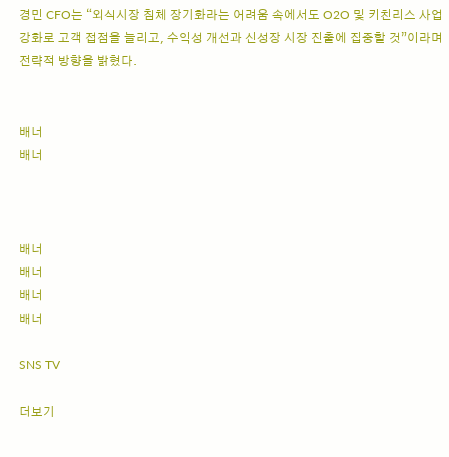경민 CFO는 “외식시장 침체 장기화라는 어려움 속에서도 O2O 및 키친리스 사업 강화로 고객 접점을 늘리고, 수익성 개선과 신성장 시장 진출에 집중할 것”이라며 전략적 방향을 밝혔다.


배너
배너



배너
배너
배너
배너

SNS TV

더보기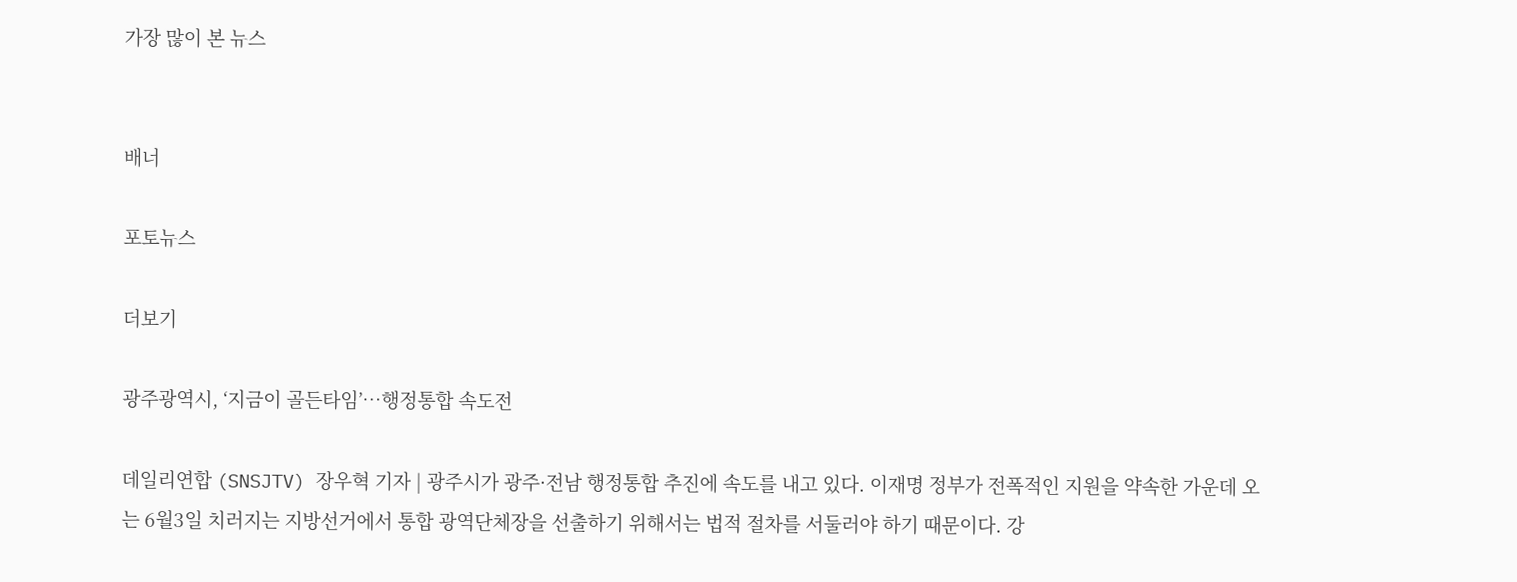가장 많이 본 뉴스


배너

포토뉴스

더보기

광주광역시, ‘지금이 골든타임’…행정통합 속도전

데일리연합 (SNSJTV) 장우혁 기자 | 광주시가 광주·전남 행정통합 추진에 속도를 내고 있다. 이재명 정부가 전폭적인 지원을 약속한 가운데 오는 6월3일 치러지는 지방선거에서 통합 광역단체장을 선출하기 위해서는 법적 절차를 서둘러야 하기 때문이다. 강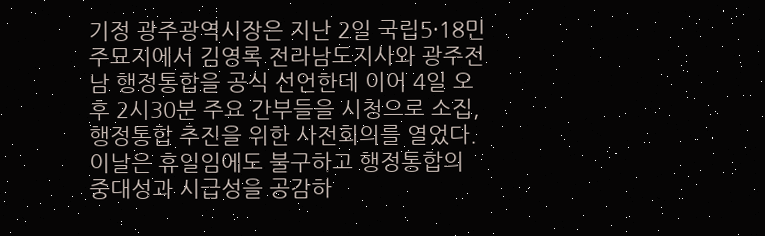기정 광주광역시장은 지난 2일 국립5·18민주묘지에서 김영록 전라남도지사와 광주전남 행정통합을 공식 선언한데 이어 4일 오후 2시30분 주요 간부들을 시청으로 소집, 행정통합 추진을 위한 사전회의를 열었다. 이날은 휴일임에도 불구하고 행정통합의 중대성과 시급성을 공감하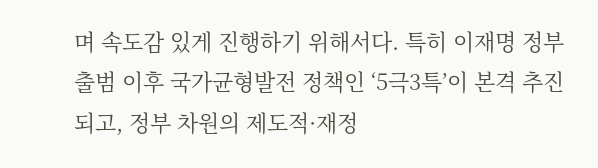며 속도감 있게 진행하기 위해서다. 특히 이재명 정부 출범 이후 국가균형발전 정책인 ‘5극3특’이 본격 추진되고, 정부 차원의 제도적·재정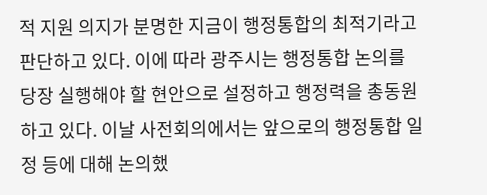적 지원 의지가 분명한 지금이 행정통합의 최적기라고 판단하고 있다. 이에 따라 광주시는 행정통합 논의를 당장 실행해야 할 현안으로 설정하고 행정력을 총동원하고 있다. 이날 사전회의에서는 앞으로의 행정통합 일정 등에 대해 논의했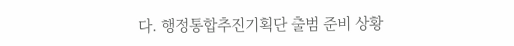다. 행정통합추진기획단 출범 준비 상황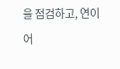을 점검하고, 연이어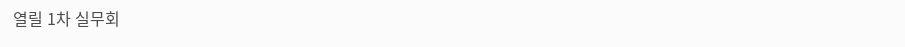열릴 1차 실무회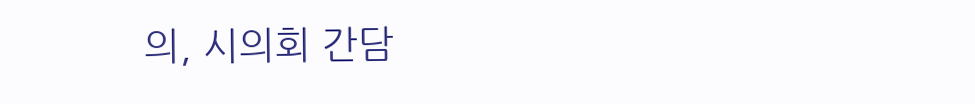의, 시의회 간담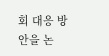회 대응 방안을 논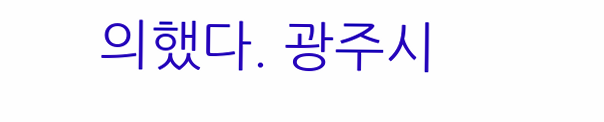의했다. 광주시